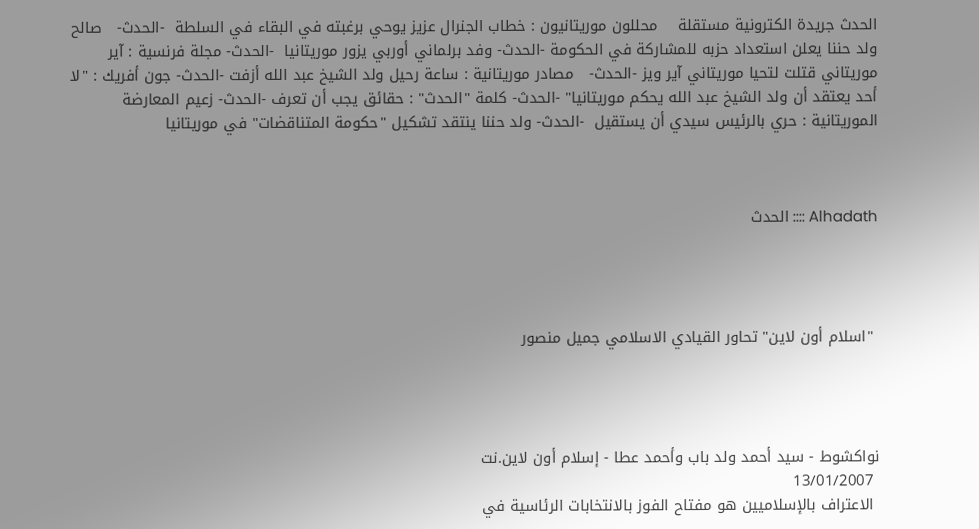الحدث جريدة الكترونية مستقلة    محللون موريتانيون : خطاب الجنرال عزيز يوحي برغبته في البقاء في السلطة  -الحدث-   صالح ولد حننا يعلن استعداد حزبه للمشاركة في الحكومة -الحدث- وفد برلماني أوربي يزور موريتانيا  -الحدث- مجلة فرنسية : آير موريتاني قتلت لتحيا موريتاني آير ويز -الحدث-   مصادر موريتانية : ساعة رحيل ولد الشيخ عبد الله أزفت -الحدث- جون أفريك : "لا أحد يعتقد أن ولد الشيخ عبد الله يحكم موريتانيا" -الحدث- كلمة "الحدث" : حقائق يجب أن تعرف -الحدث- زعيم المعارضة الموريتانية : حري بالرئيس سيدي أن يستقيل  -الحدث- ولد حننا ينتقد تشكيل "حكومة المتناقضات" في موريتانيا



Alhadath :::: الحدث




 "اسلام أون لاين" تحاور القيادي الاسلامي جميل منصور




نواكشوط - سيد أحمد ولد باب وأحمد عطا - إسلام أون لاين.نت
 13/01/2007
 الاعتراف بالإسلاميين هو مفتاح الفوز بالانتخابات الرئاسية في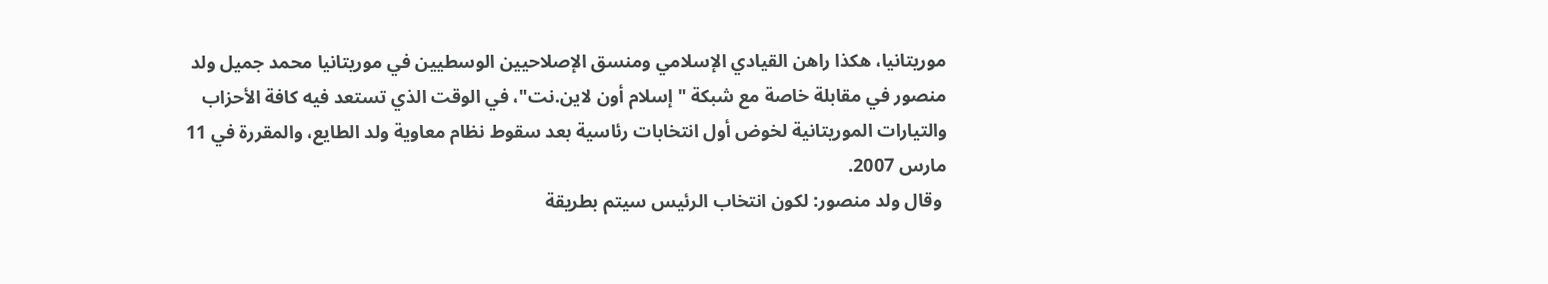موريتانيا، هكذا راهن القيادي الإسلامي ومنسق الإصلاحيين الوسطيين في موريتانيا محمد جميل ولد منصور في مقابلة خاصة مع شبكة "إسلام أون لاين.نت"، في الوقت الذي تستعد فيه كافة الأحزاب والتيارات الموريتانية لخوض أول انتخابات رئاسية بعد سقوط نظام معاوية ولد الطايع، والمقررة في 11 مارس 2007.
 وقال ولد منصور: لكون انتخاب الرئيس سيتم بطريقة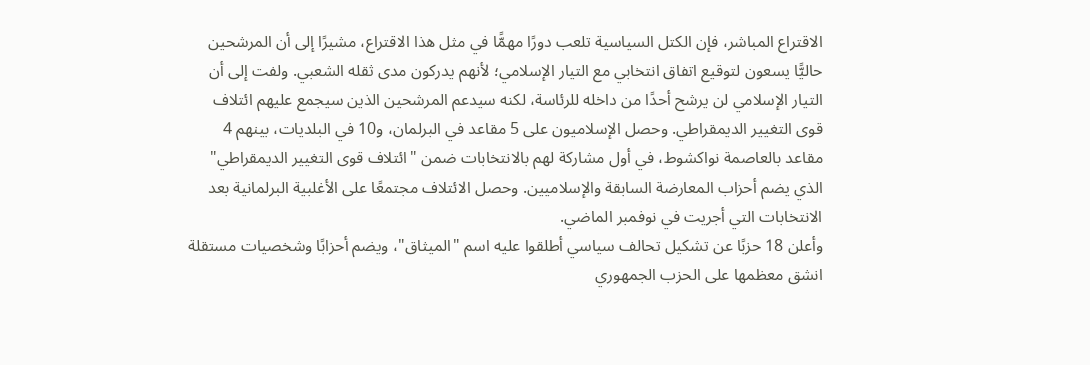الاقتراع المباشر، فإن الكتل السياسية تلعب دورًا مهمًّا في مثل هذا الاقتراع، مشيرًا إلى أن المرشحين حاليًّا يسعون لتوقيع اتفاق انتخابي مع التيار الإسلامي؛ لأنهم يدركون مدى ثقله الشعبي. ولفت إلى أن التيار الإسلامي لن يرشح أحدًا من داخله للرئاسة، لكنه سيدعم المرشحين الذين سيجمع عليهم ائتلاف قوى التغيير الديمقراطي. وحصل الإسلاميون على 5 مقاعد في البرلمان، و10 في البلديات، بينهم 4 مقاعد بالعاصمة نواكشوط، في أول مشاركة لهم بالانتخابات ضمن "ائتلاف قوى التغيير الديمقراطي" الذي يضم أحزاب المعارضة السابقة والإسلاميين. وحصل الائتلاف مجتمعًا على الأغلبية البرلمانية بعد الانتخابات التي أجريت في نوفمبر الماضي.
وأعلن 18 حزبًا عن تشكيل تحالف سياسي أطلقوا عليه اسم "الميثاق"، ويضم أحزابًا وشخصيات مستقلة انشق معظمها على الحزب الجمهوري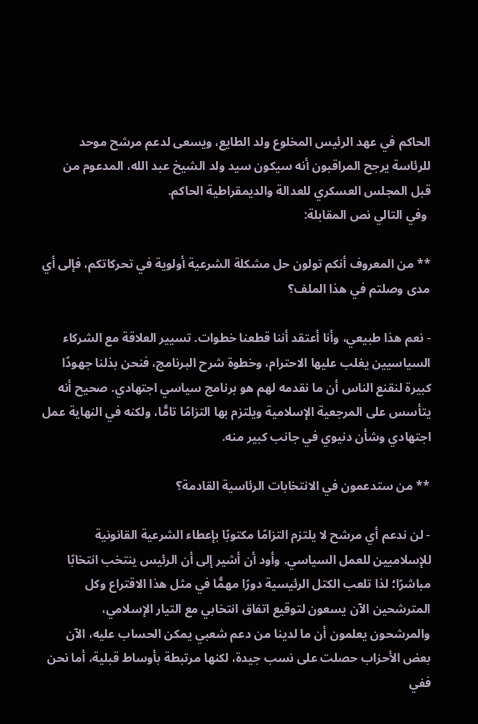الحاكم في عهد الرئيس المخلوع ولد الطايع، ويسعى لدعم مرشح موحد للرئاسة يرجح المراقبون أنه سيكون سيد ولد الشيخ عبد الله، المدعوم من قبل المجلس العسكري للعدالة والديمقراطية الحاكم.
 وفي التالي نص المقابلة:

** من المعروف أنكم تولون حل مشكلة الشرعية أولوية في تحركاتكم، فإلى أي مدى وصلتم في هذا الملف؟

- نعم هذا طبيعي، وأنا أعتقد أننا قطعنا خطوات. تسيير العلاقة مع الشركاء السياسيين يغلب عليها الاحترام، وخطوة شرح البرنامج، فنحن بذلنا جهودًا كبيرة لنقنع الناس أن ما نقدمه لهم هو برنامج سياسي اجتهادي. صحيح أنه يتأسس على المرجعية الإسلامية ويلتزم بها التزامًا تامًّا، ولكنه في النهاية عمل اجتهادي وشأن دنيوي في جانب كبير منه.

** من ستدعمون في الانتخابات الرئاسية القادمة؟

- لن ندعم أي مرشح لا يلتزم التزامًا مكتوبًا بإعطاء الشرعية القانونية للإسلاميين للعمل السياسي. وأود أن أشير إلى أن الرئيس ينتخب انتخابًا مباشرًا؛ لذا تلعب الكتل الرئيسية دورًا مهمًّا في مثل هذا الاقتراع وكل المترشحين الآن يسعون لتوقيع اتفاق انتخابي مع التيار الإسلامي، والمرشحون يعلمون أن ما لدينا من دعم شعبي يمكن الحساب عليه، الآن بعض الأحزاب حصلت على نسب جيدة، لكنها مرتبطة بأوساط قبلية، أما نحن ففي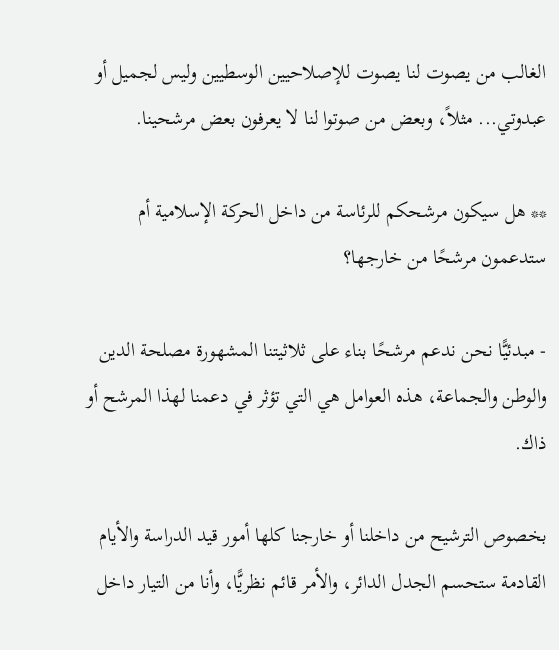الغالب من يصوت لنا يصوت للإصلاحيين الوسطيين وليس لجميل أو عبدوتي... مثلاً، وبعض من صوتوا لنا لا يعرفون بعض مرشحينا.

** هل سيكون مرشحكم للرئاسة من داخل الحركة الإسلامية أم ستدعمون مرشحًا من خارجها؟

- مبدئيًّا نحن ندعم مرشحًا بناء على ثلاثيتنا المشهورة مصلحة الدين والوطن والجماعة، هذه العوامل هي التي تؤثر في دعمنا لهذا المرشح أو ذاك.

بخصوص الترشيح من داخلنا أو خارجنا كلها أمور قيد الدراسة والأيام القادمة ستحسم الجدل الدائر، والأمر قائم نظريًّا، وأنا من التيار داخل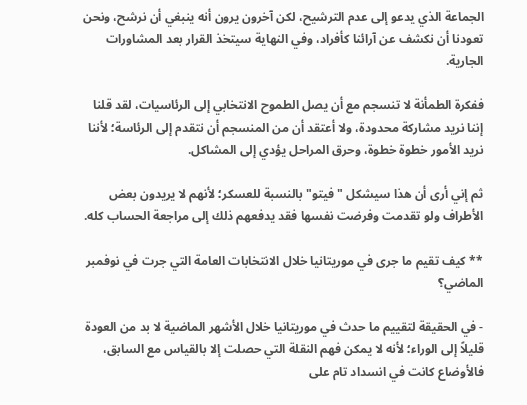الجماعة الذي يدعو إلى عدم الترشيح، لكن آخرون يرون أنه ينبغي أن نرشح، ونحن تعودنا أن نكشف عن آرائنا كأفراد، وفي النهاية سيتخذ القرار بعد المشاورات الجارية.

ففكرة الطمأنة لا تنسجم مع أن يصل الطموح الانتخابي إلى الرئاسيات، لقد قلنا إننا نريد مشاركة محدودة، ولا أعتقد أن من المنسجم أن نتقدم إلى الرئاسة؛ لأننا نريد الأمور خطوة خطوة، وحرق المراحل يؤدي إلى المشاكل.

ثم إني أرى أن هذا سيشكل "فيتو" بالنسبة للعسكر؛ لأنهم لا يريدون بعض الأطراف ولو تقدمت وفرضت نفسها فقد يدفعهم ذلك إلى مراجعة الحساب كله.

** كيف تقيم ما جرى في موريتانيا خلال الانتخابات العامة التي جرت في نوفمبر الماضي؟

- في الحقيقة لتقييم ما حدث في موريتانيا خلال الأشهر الماضية لا بد من العودة قليلاً إلى الوراء؛ لأنه لا يمكن فهم النقلة التي حصلت إلا بالقياس مع السابق، فالأوضاع كانت في انسداد تام على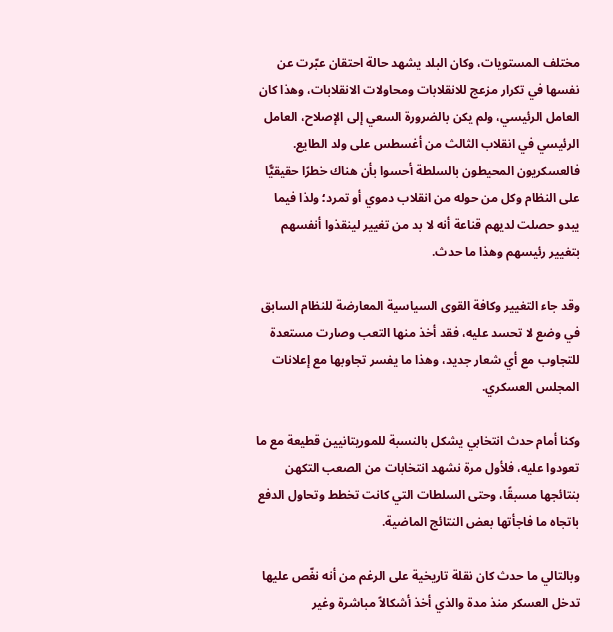مختلف المستويات، وكان البلد يشهد حالة احتقان عبّرت عن نفسها في تكرار مزعج للانقلابات ومحاولات الانقلابات، وهذا كان العامل الرئيسي، ولم يكن بالضرورة السعي إلى الإصلاح، العامل الرئيسي في انقلاب الثالث من أغسطس على ولد الطايع. فالعسكريون المحيطون بالسلطة أحسوا بأن هناك خطرًا حقيقيًّا على النظام وكل من حوله من انقلاب دموي أو تمرد؛ ولذا فيما يبدو حصلت لديهم قناعة أنه لا بد من تغيير لينقذوا أنفسهم بتغيير رئيسهم وهذا ما حدث.

وقد جاء التغيير وكافة القوى السياسية المعارضة للنظام السابق في وضع لا تحسد عليه، فقد أخذ منها التعب وصارت مستعدة للتجاوب مع أي شعار جديد، وهذا ما يفسر تجاوبها مع إعلانات المجلس العسكري.

وكنا أمام حدث انتخابي يشكل بالنسبة للموريتانيين قطيعة مع ما تعودوا عليه، فلأول مرة نشهد انتخابات من الصعب التكهن بنتائجها مسبقًا، وحتى السلطات التي كانت تخطط وتحاول الدفع باتجاه ما فاجأتها بعض النتائج الماضية.

وبالتالي ما حدث كان نقلة تاريخية على الرغم من أنه نغّص عليها تدخل العسكر منذ مدة والذي أخذ أشكالاً مباشرة وغير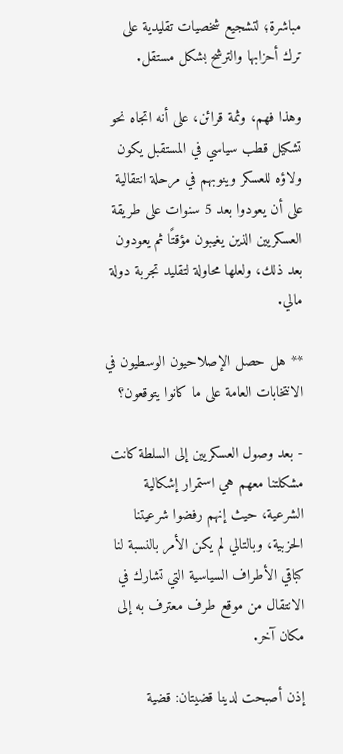مباشرة؛ لتشجيع شخصيات تقليدية على ترك أحزابها والترشح بشكل مستقل.

وهذا فهم، وثمة قرائن، على أنه اتجاه نحو تشكيل قطب سياسي في المستقبل يكون ولاؤه للعسكر وينوبهم في مرحلة انتقالية على أن يعودوا بعد 5 سنوات على طريقة العسكريين الذين يغيبون مؤقتًا ثم يعودون بعد ذلك، ولعلها محاولة لتقليد تجربة دولة مالي.

** هل حصل الإصلاحيون الوسطيون في الانتخابات العامة على ما كانوا يتوقعون؟

- بعد وصول العسكريين إلى السلطة كانت مشكلتنا معهم هي استمرار إشكالية الشرعية، حيث إنهم رفضوا شرعيتنا الحزبية، وبالتالي لم يكن الأمر بالنسبة لنا كباقي الأطراف السياسية التي تشارك في الانتقال من موقع طرف معترف به إلى مكان آخر.

إذن أصبحت لدينا قضيتان: قضية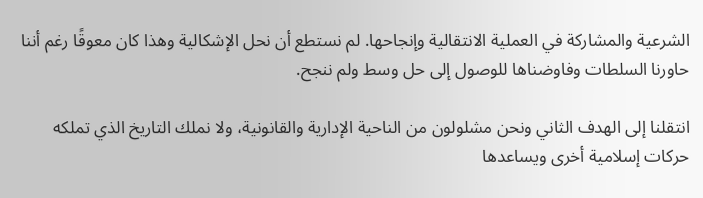الشرعية والمشاركة في العملية الانتقالية وإنجاحها. لم نستطع أن نحل الإشكالية وهذا كان معوقًا رغم أننا حاورنا السلطات وفاوضناها للوصول إلى حل وسط ولم ننجح.

انتقلنا إلى الهدف الثاني ونحن مشلولون من الناحية الإدارية والقانونية، ولا نملك التاريخ الذي تملكه حركات إسلامية أخرى ويساعدها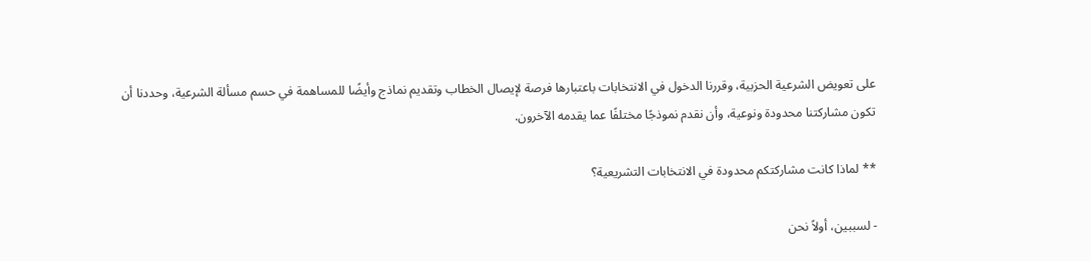على تعويض الشرعية الحزبية، وقررنا الدخول في الانتخابات باعتبارها فرصة لإيصال الخطاب وتقديم نماذج وأيضًا للمساهمة في حسم مسألة الشرعية، وحددنا أن تكون مشاركتنا محدودة ونوعية، وأن نقدم نموذجًا مختلفًا عما يقدمه الآخرون.

** لماذا كانت مشاركتكم محدودة في الانتخابات التشريعية؟

- لسببين، أولاً نحن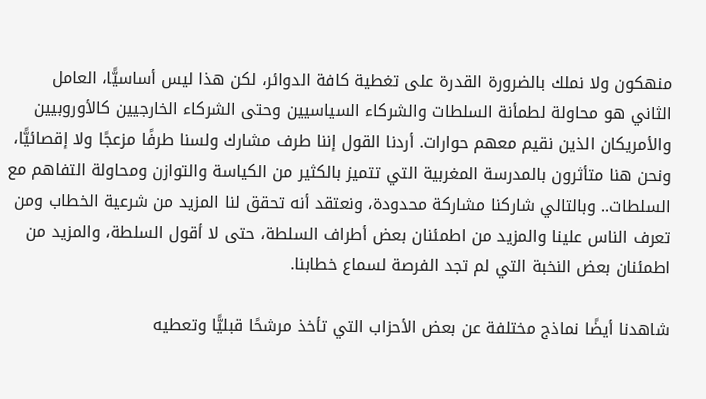منهكون ولا نملك بالضرورة القدرة على تغطية كافة الدوائر، لكن هذا ليس أساسيًّا، العامل الثاني هو محاولة لطمأنة السلطات والشركاء السياسيين وحتى الشركاء الخارجيين كالأوروبيين والأمريكان الذين نقيم معهم حوارات. أردنا القول إننا طرف مشارك ولسنا طرفًا مزعجًا ولا إقصائيًّا، ونحن هنا متأثرون بالمدرسة المغربية التي تتميز بالكثير من الكياسة والتوازن ومحاولة التفاهم مع السلطات.. وبالتالي شاركنا مشاركة محدودة، ونعتقد أنه تحقق لنا المزيد من شرعية الخطاب ومن تعرف الناس علينا والمزيد من اطمئنان بعض أطراف السلطة، حتى لا أقول السلطة، والمزيد من اطمئنان بعض النخبة التي لم تجد الفرصة لسماع خطابنا.

شاهدنا أيضًا نماذج مختلفة عن بعض الأحزاب التي تأخذ مرشحًا قبليًّا وتعطيه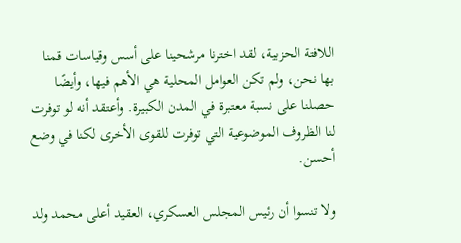اللافتة الحزبية، لقد اخترنا مرشحينا على أسس وقياسات قمنا بها نحن، ولم تكن العوامل المحلية هي الأهم فيها، وأيضًا حصلنا على نسبة معتبرة في المدن الكبيرة. وأعتقد أنه لو توفرت لنا الظروف الموضوعية التي توفرت للقوى الأخرى لكنا في وضع أحسن.

ولا تنسوا أن رئيس المجلس العسكري، العقيد أعلى محمد ولد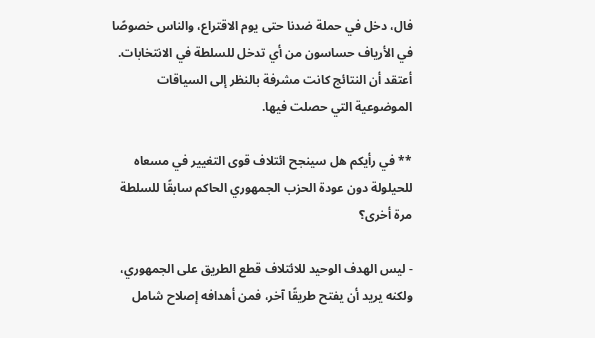فال، دخل في حملة ضدنا حتى يوم الاقتراع، والناس خصوصًا في الأرياف حساسون من أي تدخل للسلطة في الانتخابات. أعتقد أن النتائج كانت مشرفة بالنظر إلى السياقات الموضوعية التي حصلت فيها.

** في رأيكم هل سينجح ائتلاف قوى التغيير في مسعاه للحيلولة دون عودة الحزب الجمهوري الحاكم سابقًا للسلطة مرة أخرى؟

- ليس الهدف الوحيد للائتلاف قطع الطريق على الجمهوري، ولكنه يريد أن يفتح طريقًا آخر، فمن أهدافه إصلاح شامل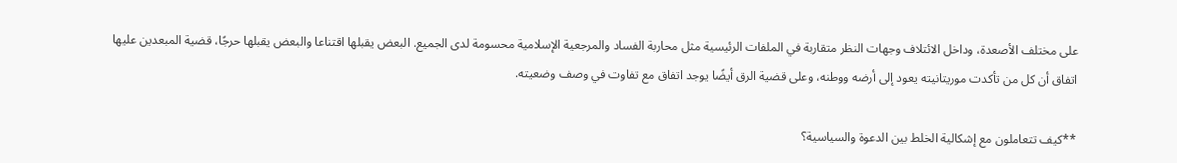على مختلف الأصعدة، وداخل الائتلاف وجهات النظر متقاربة في الملفات الرئيسية مثل محاربة الفساد والمرجعية الإسلامية محسومة لدى الجميع. البعض يقبلها اقتناعا والبعض يقبلها حرجًا، قضية المبعدين عليها اتفاق أن كل من تأكدت موريتانيته يعود إلى أرضه ووطنه، وعلى قضية الرق أيضًا يوجد اتفاق مع تفاوت في وصف وضعيته.

**كيف تتعاملون مع إشكالية الخلط بين الدعوة والسياسية؟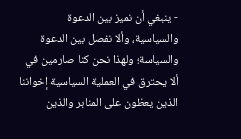- ينبغي أن نميز بين الدعوة والسياسية، وألا نفصل بين الدعوة والسياسة؛ ولهذا نحن كنا صارمين في ألا يحترق في العملية السياسية إخواننا الذين يعظون على المنابر والذين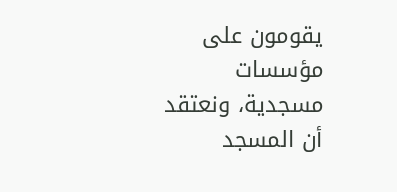يقومون على مؤسسات مسجدية، ونعتقد أن المسجد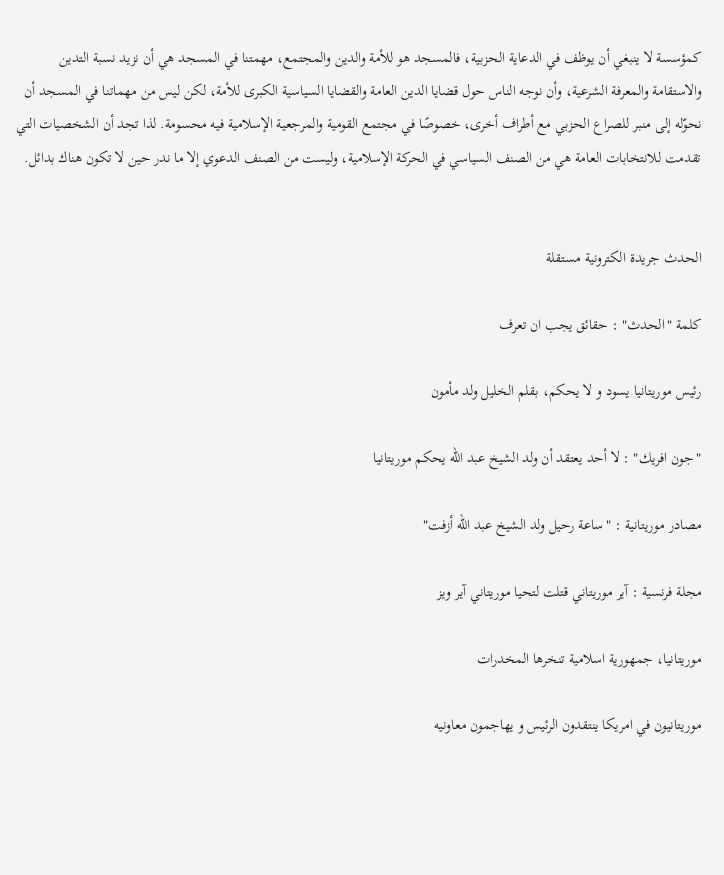كمؤسسة لا ينبغي أن يوظف في الدعاية الحزبية، فالمسجد هو للأمة والدين والمجتمع، مهمتنا في المسجد هي أن نزيد نسبة التدين والاستقامة والمعرفة الشرعية، وأن نوجه الناس حول قضايا الدين العامة والقضايا السياسية الكبرى للأمة، لكن ليس من مهماتنا في المسجد أن نحوّله إلى منبر للصراع الحزبي مع أطراف أخرى، خصوصًا في مجتمع القومية والمرجعية الإسلامية فيه محسومة. لذا تجد أن الشخصيات التي تقدمت للانتخابات العامة هي من الصنف السياسي في الحركة الإسلامية، وليست من الصنف الدعوي إلا ما ندر حين لا تكون هناك بدائل.


الحدث جريدة الكترونية مستقلة

كلمة "الحدث" : حقائق يجب ان تعرف

رئيس موريتانيا يسود و لا يحكم، بقلم الخليل ولد مأمون

"جون افريك" : لا أحد يعتقد أن ولد الشيخ عبد الله يحكم موريتانيا

مصادر موريتانية : "ساعة رحيل ولد الشيخ عبد الله أزفت"

مجلة فرنسية : آير موريتاني قتلت لتحيا موريتاني آير ويز

موريتانيا، جمهورية اسلامية تنخرها المخدرات

موريتانيون في امريكا ينتقدون الرئيس و يهاجمون معاونيه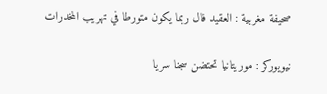صحيفة مغربية : العقيد فال ربما يكون متورطا في تهريب المخدرات

نيويوركر : موريتانيا تحتضن سجنا سريا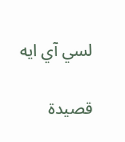لسي آي ايه

قصيدة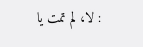: لا، لم تمت يا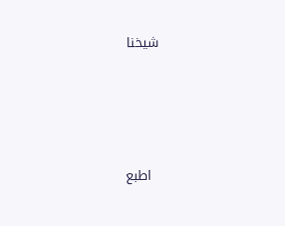شيخنا





  اطبع